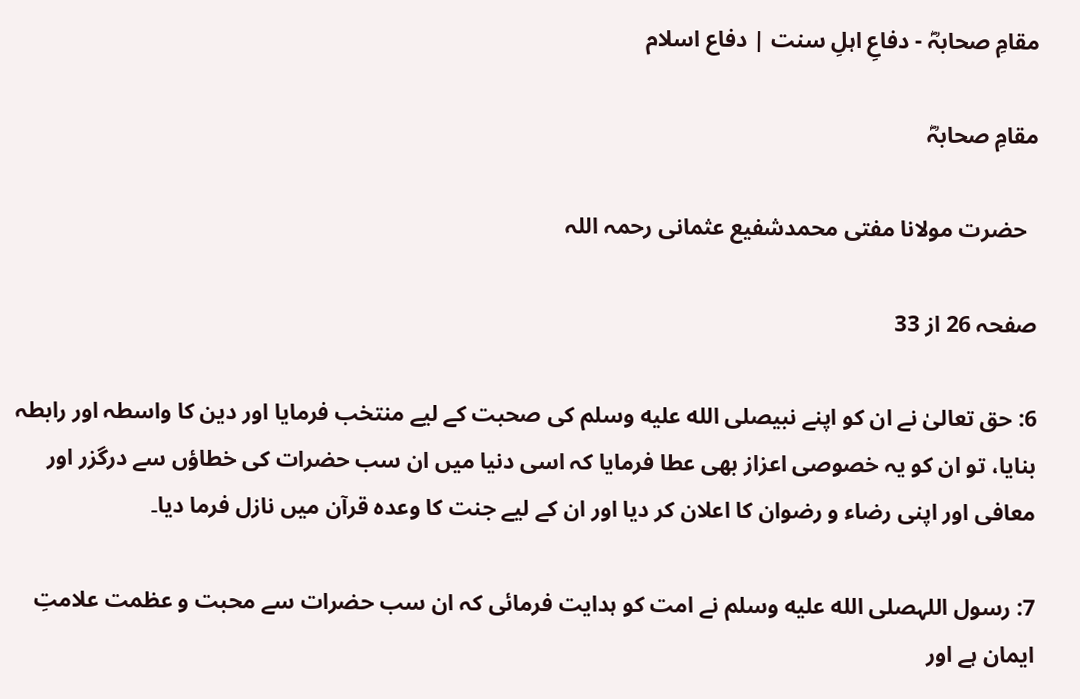مقامِ صحابہؓ - دفاعِ اہلِ سنت | دفاع اسلام

مقامِ صحابہؓ

  حضرت مولانا مفتی محمدشفیع عثمانی رحمہ اللہ

صفحہ 26 از 33

6: حق تعالیٰ نے ان کو اپنے نبیصلى الله عليه وسلم کی صحبت کے لیے منتخب فرمایا اور دین کا واسطہ اور رابطہ بنایا، تو ان کو یہ خصوصی اعزاز بھی عطا فرمایا کہ اسی دنیا میں ان سب حضرات کی خطاؤں سے درگزر اور معافی اور اپنی رضاء و رضوان کا اعلان کر دیا اور ان کے لیے جنت کا وعدہ قرآن میں نازل فرما دیا۔

7: رسول اللہصلى الله عليه وسلم نے امت کو ہدایت فرمائی کہ ان سب حضرات سے محبت و عظمت علامتِ ایمان ہے اور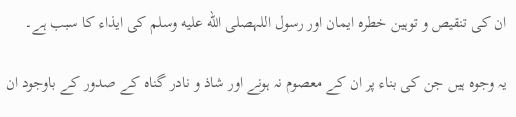ان کی تنقیص و توہین خطرہ ایمان اور رسول اللہصلى الله عليه وسلم کی ایذاء کا سبب ہے۔

یہ وجوہ ہیں جن کی بناء پر ان کے معصوم نہ ہونے اور شاذ و نادر گناہ کے صدور کے باوجود ان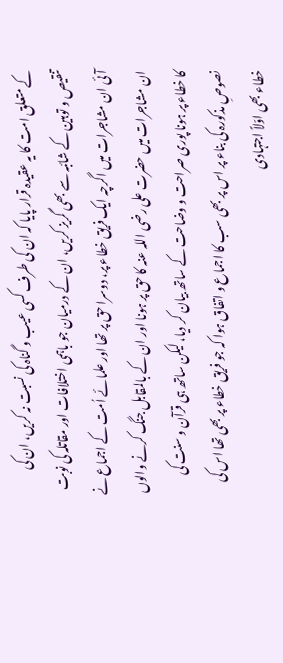کے متعلق امت کا یہ عقیدہ قرار پایا کہ ان کی طرف کسی عیب و گناہ کی نسبت نہ کریں، ان کی تنقیص و توہین کے شائبہ سے بھی گریز کریں، ان کے درمیان جو باہمی اختلافات اور مقاتلہ کی نوبت آئی ان مشاجرات میں اگرچہ ایک فریق خطاء پر، دوسرا حق پر تھا اور علمائے اُمت کے اجماع نے ان مشاجرات میں حضرت علی رضی اللہ عنہ کا حق پر ہونا اور ان کے بالمقابل جنگ کرنے والوں کا خطاء پر ہونا پوری صراحت و وضاحت کے ساتھ بیان کر دیا، لیکن ساتھ ہی قرآن و سنت کی نصوصِ مذکورہ کی بناء پر اس پر بھی سب کا اجماع و اتفاق ہوا کہ جو فریق خطاء پر بھی تھا اس کی خطاء بھی اوّلاً اجتہادی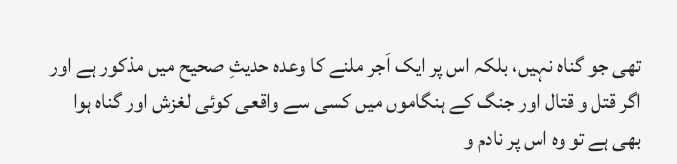تھی جو گناہ نہیں، بلکہ اس پر ایک اَجر ملنے کا وعدہ حدیثِ صحیح میں مذکور ہے اور اگر قتل و قتال اور جنگ کے ہنگاموں میں کسی سے واقعی کوئی لغزش اور گناہ ہوا بھی ہے تو وہ اس پر نادم و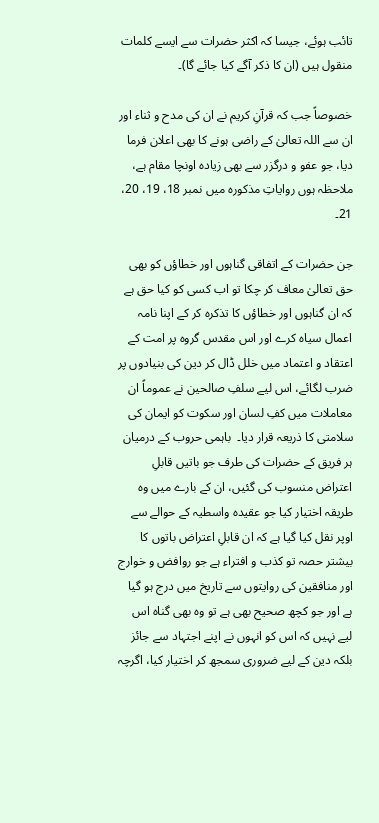تائب ہوئے، جیسا کہ اکثر حضرات سے ایسے کلمات منقول ہیں (ان کا ذکر آگے کیا جائے گا)۔

خصوصاً جب کہ قرآنِ کریم نے ان کی مدح و ثناء اور ان سے اللہ تعالیٰ کے راضی ہونے کا بھی اعلان فرما دیا، جو عفو و درگزر سے بھی زیادہ اونچا مقام ہے،  ملاحظہ ہوں روایاتِ مذکورہ میں نمبر 18، 19، 20، 21۔

جن حضرات کے اتفاقی گناہوں اور خطاؤں کو بھی حق تعالیٰ معاف کر چکا تو اب کسی کو کیا حق ہے کہ ان گناہوں اور خطاؤں کا تذکرہ کر کے اپنا نامہ اعمال سیاہ کرے اور اس مقدس گروہ پر امت کے اعتقاد و اعتماد میں خلل ڈال کر دین کی بنیادوں پر ضرب لگائے، اس لیے سلفِ صالحین نے عموماً ان معاملات میں کفِ لسان اور سکوت کو ایمان کی سلامتی کا ذریعہ قرار دیا۔  باہمی حروب کے درمیان ہر فریق کے حضرات کی طرف جو باتیں قابلِ اعتراض منسوب کی گئیں، ان کے بارے میں وہ طریقہ اختیار کیا جو عقیدہ واسطیہ کے حوالے سے اوپر نقل کیا گیا ہے کہ ان قابلِ اعتراض باتوں کا بیشتر حصہ تو کذب و افتراء ہے جو روافض و خوارج اور منافقین کی روایتوں سے تاریخ میں درج ہو گیا ہے اور جو کچھ صحیح بھی ہے تو وہ بھی گناہ اس لیے نہیں کہ اس کو انہوں نے اپنے اجتہاد سے جائز بلکہ دین کے لیے ضروری سمجھ کر اختیار کیا، اگرچہ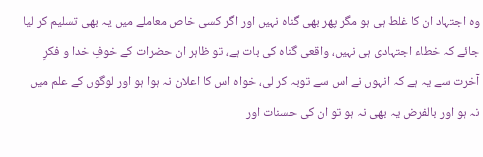وہ اجتہاد ان کا غلط ہی ہو مگر پھر بھی گناہ نہیں اور اگر کسی خاص معاملے میں یہ بھی تسلیم کر لیا جائے کہ خطاء اجتہادی ہی نہیں، واقعی گناہ کی بات ہے، تو ظاہر ان حضرات کے خوفِ خدا و فکرِ آخرت سے یہ ہے کہ انہوں نے اس سے توبہ کر لی، خواہ اس کا اعلان نہ ہوا ہو اور لوگوں کے علم میں نہ ہو اور بالفرض یہ بھی نہ ہو تو ان کی حسنات اور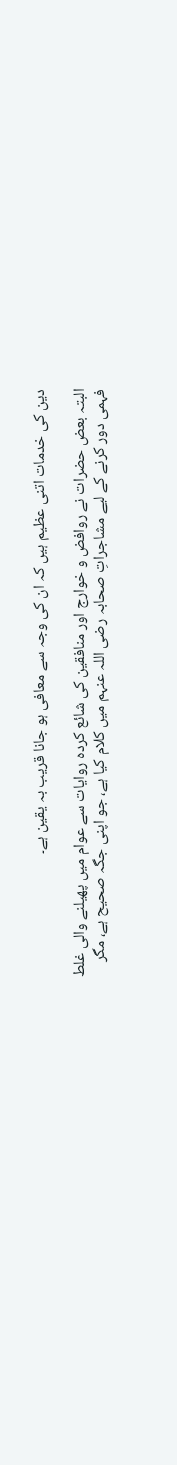دین کی خدمات اتنی عظیم ہیں کہ ان کی وجہ سے معافی ہو جانا قریب بہ یقین ہے۔

البتہ بعض حضرات نے روافض و خوارج اور منافقین کی شائع کردہ روایات سے عوام میں پھیلنے والی غلط فہمی دور کرنے کے لیے مشاجراتِ صحابہ رضی اللہ عنہم میں کلام کیا ہے، جو اپنی جگہ صحیح ہے، مگر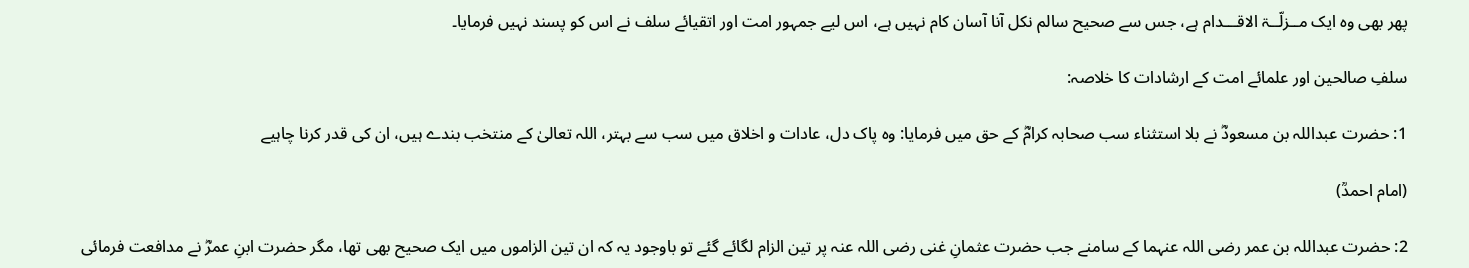پھر بھی وہ ایک مــزلّــۃ الاقـــدام ہے، جس سے صحیح سالم نکل آنا آسان کام نہیں ہے، اس لیے جمہور امت اور اتقیائے سلف نے اس کو پسند نہیں فرمایا۔

سلفِ صالحین اور علمائے امت کے ارشادات کا خلاصہ:

1: حضرت عبداللہ بن مسعودؓ نے بلا استثناء سب صحابہ کرامؓ کے حق میں فرمایا: وہ پاک دل، عادات و اخلاق میں سب سے بہتر، اللہ تعالیٰ کے منتخب بندے ہیں، ان کی قدر کرنا چاہیے

(امام احمدؒ)

2: حضرت عبداللہ بن عمر رضی اللہ عنہما کے سامنے جب حضرت عثمانِ غنی رضی اللہ عنہ پر تین الزام لگائے گئے تو باوجود یہ کہ ان تین الزاموں میں ایک صحیح بھی تھا، مگر حضرت ابنِ عمرؓ نے مدافعت فرمائی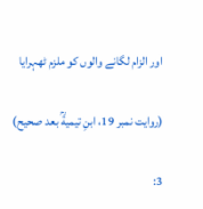اور الزام لگانے والوں کو ملزم ٹھہرایا

(روایت نمبر 19، ابنِ تيميةؒ بعد صحیح)

3: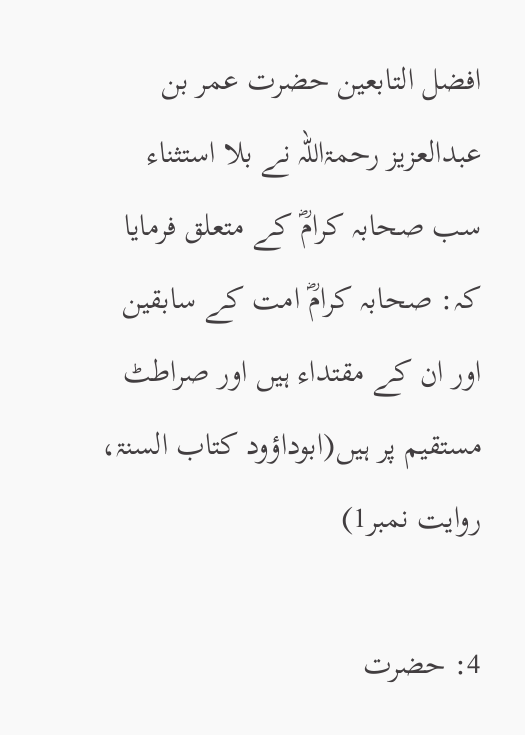افضل التابعین حضرت عمر بن عبدالعزیز رحمۃاللہ نے بلا استثناء سب صحابہ کرامؓ کے متعلق فرمایا کہ: صحابہ کرامؓ امت کے سابقین اور ان کے مقتداء ہیں اور صراطٹ مستقیم پر ہیں(ابوداؤود کتاب السنۃ، روایت نمبر1)

4: حضرت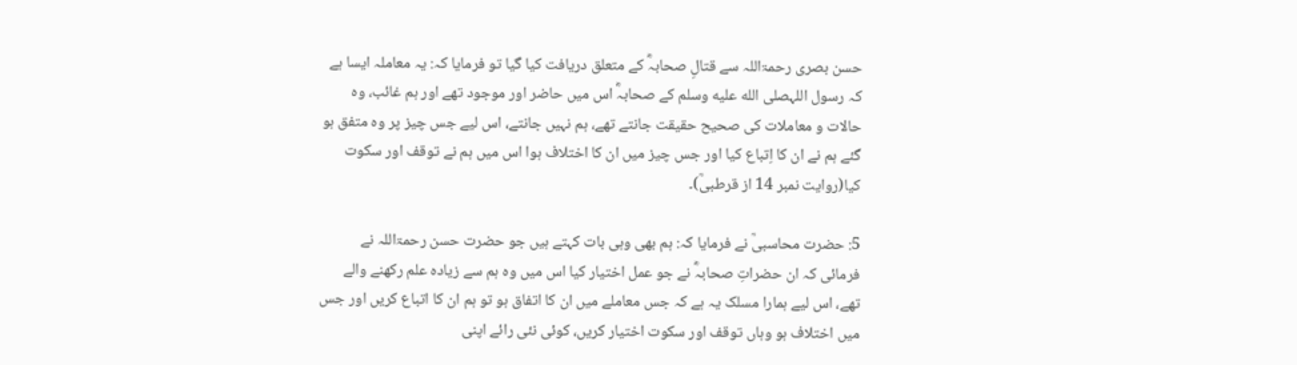حسن بصری رحمۃاللہ سے قتالِ صحابہؓ کے متعلق دریافت کیا گیا تو فرمایا کہ: یہ معاملہ ایسا ہے کہ رسول اللہصلى الله عليه وسلم کے صحابہؓ اس میں حاضر اور موجود تھے اور ہم غائب، وہ حالات و معاملات کی صحیح حقیقت جانتے تھے، ہم نہیں جانتے، اس لیے جس چیز پر وہ متفق ہو گئے ہم نے ان کا اِتباع کیا اور جس چیز میں ان کا اختلاف ہوا اس میں ہم نے توقف اور سکوت کیا(روایت نمبر 14 از قرطبیؒ)۔

5: حضرت محاسبیؒ نے فرمایا کہ: ہم بھی وہی بات کہتے ہیں جو حضرت حسن رحمۃاللہ نے فرمائی کہ ان حضراتِ صحابہؓ نے جو عمل اختیار کیا اس میں وہ ہم سے زیادہ علم رکھنے والے تھے، اس لیے ہمارا مسلک یہ ہے کہ جس معاملے میں ان کا اتفاق ہو تو ہم ان کا اتباع کریں اور جس میں اختلاف ہو وہاں توقف اور سکوت اختیار کریں، کوئی نئی رائے اپنی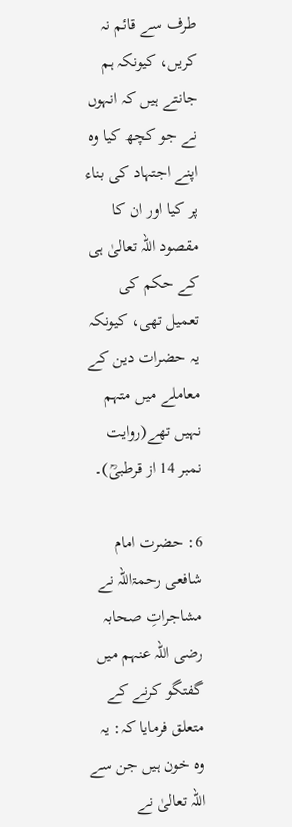طرف سے قائم نہ کریں، کیونکہ ہم جانتے ہیں کہ انہوں نے جو کچھ کیا وہ اپنے اجتہاد کی بناء پر کیا اور ان کا مقصود اللہ تعالیٰ ہی کے حکم کی تعمیل تھی، کیونکہ یہ حضرات دین کے معاملے میں متہم نہیں تھے(روایت نمبر 14 از قرطبیؒ)۔

6: حضرت امام شافعی رحمۃاللہ نے مشاجراتِ صحابہ رضی اللہ عنہم میں گفتگو کرنے کے متعلق فرمایا کہ: یہ وہ خون ہیں جن سے اللہ تعالیٰ نے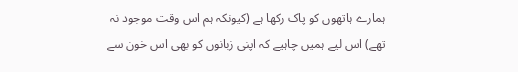ہمارے ہاتھوں کو پاک رکھا ہے (کیونکہ ہم اس وقت موجود نہ تھے) اس لیے ہمیں چاہیے کہ اپنی زبانوں کو بھی اس خون سے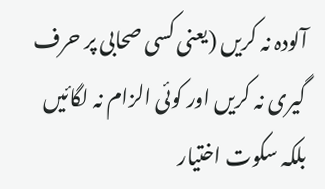آلودہ نہ کریں (یعنی کسی صحابی پر حرف گیری نہ کریں اور کوئی الزام نہ لگائیں بلکہ سکوت اختیار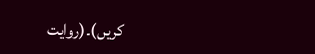کریں)۔(روایت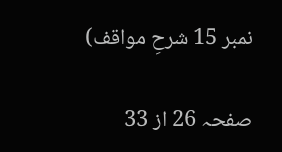نمبر 15 شرحِ مواقف)

صفحہ 26 از 33